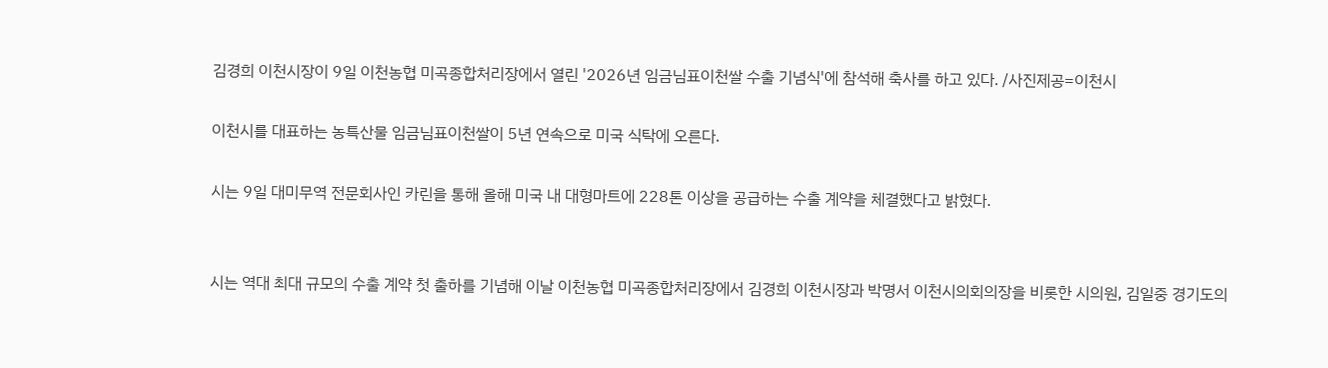김경희 이천시장이 9일 이천농협 미곡종합처리장에서 열린 '2026년 임금님표이천쌀 수출 기념식'에 참석해 축사를 하고 있다. /사진제공=이천시

이천시를 대표하는 농특산물 임금님표이천쌀이 5년 연속으로 미국 식탁에 오른다.

시는 9일 대미무역 전문회사인 카린을 통해 올해 미국 내 대형마트에 228톤 이상을 공급하는 수출 계약을 체결했다고 밝혔다.


시는 역대 최대 규모의 수출 계약 첫 출하를 기념해 이날 이천농협 미곡종합처리장에서 김경희 이천시장과 박명서 이천시의회의장을 비롯한 시의원, 김일중 경기도의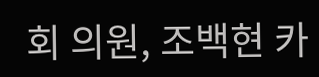회 의원, 조백현 카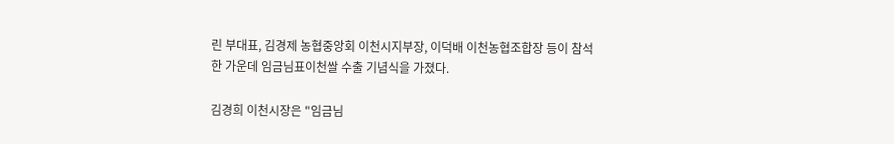린 부대표, 김경제 농협중앙회 이천시지부장, 이덕배 이천농협조합장 등이 참석한 가운데 임금님표이천쌀 수출 기념식을 가졌다.

김경희 이천시장은 "임금님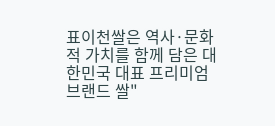표이천쌀은 역사·문화적 가치를 함께 담은 대한민국 대표 프리미엄 브랜드 쌀"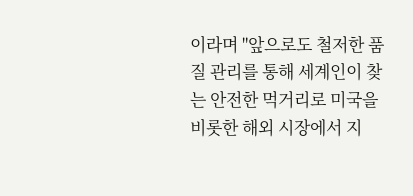이라며 "앞으로도 철저한 품질 관리를 통해 세계인이 찾는 안전한 먹거리로 미국을 비롯한 해외 시장에서 지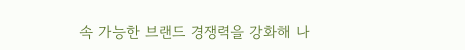속 가능한 브랜드 경쟁력을 강화해 나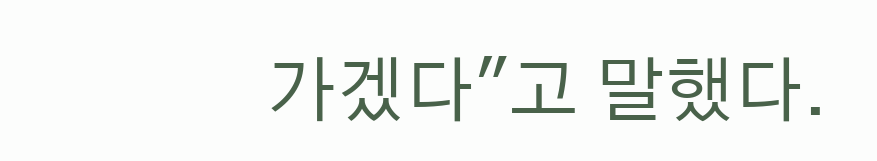가겠다"고 말했다.